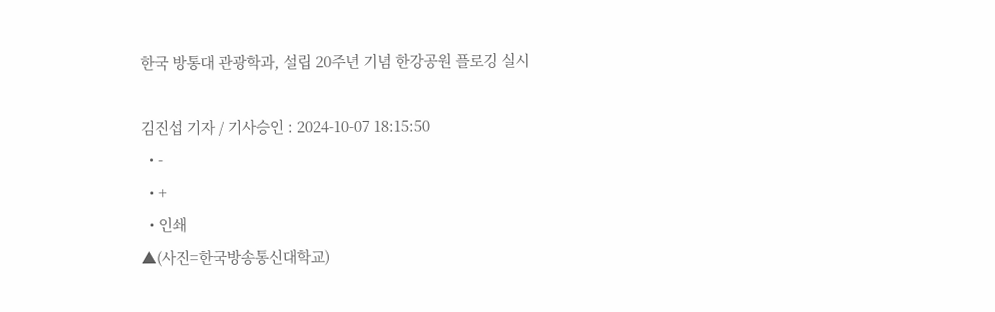한국 방통대 관광학과, 설립 20주년 기념 한강공원 플로깅 실시

김진섭 기자 / 기사승인 : 2024-10-07 18:15:50
  • -
  • +
  • 인쇄
▲(사진=한국방송통신대학교)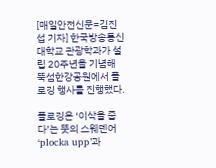[매일안전신문=김진섭 기자] 한국방송통신대학교 관광학과가 설립 20주년을 기념해 뚝섬한강공원에서 플로깅 행사를 진행했다.

플로깅은 ‘이삭을 줍다’는 뜻의 스웨덴어 ‘plocka upp’과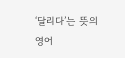‘달리다’는 뜻의 영어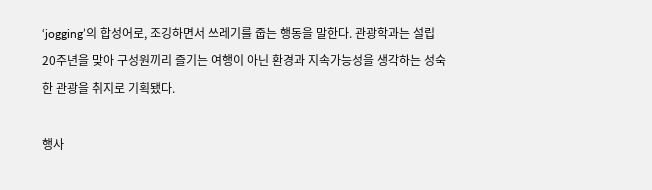‘jogging’의 합성어로, 조깅하면서 쓰레기를 줍는 행동을 말한다. 관광학과는 설립 20주년을 맞아 구성원끼리 즐기는 여행이 아닌 환경과 지속가능성을 생각하는 성숙한 관광을 취지로 기획됐다.

행사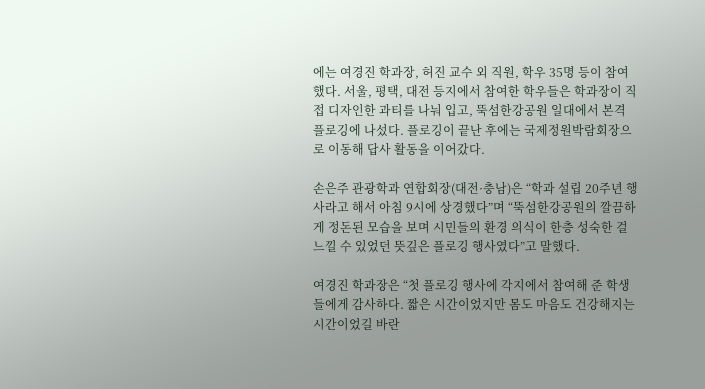에는 여경진 학과장, 허진 교수 외 직원, 학우 35명 등이 참여했다. 서울, 평택, 대전 등지에서 참여한 학우들은 학과장이 직접 디자인한 과티를 나눠 입고, 뚝섬한강공원 일대에서 본격 플로깅에 나섰다. 플로깅이 끝난 후에는 국제정원박람회장으로 이동해 답사 활동을 이어갔다.

손은주 관광학과 연합회장(대전·충남)은 “학과 설립 20주년 행사라고 해서 아침 9시에 상경했다”며 “뚝섬한강공원의 깔끔하게 정돈된 모습을 보며 시민들의 환경 의식이 한층 성숙한 걸 느낄 수 있었던 뜻깊은 플로깅 행사였다”고 말했다.

여경진 학과장은 “첫 플로깅 행사에 각지에서 참여해 준 학생들에게 감사하다. 짧은 시간이었지만 몸도 마음도 건강해지는 시간이었길 바란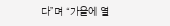다”며 “가을에 열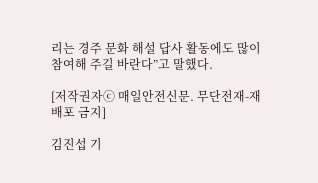리는 경주 문화 해설 답사 활동에도 많이 참여해 주길 바란다”고 말했다.

[저작권자ⓒ 매일안전신문. 무단전재-재배포 금지]

김진섭 기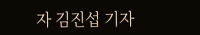자 김진섭 기자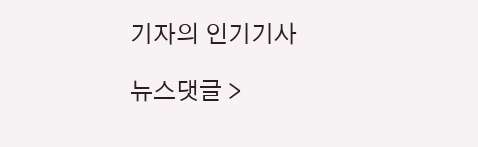기자의 인기기사

뉴스댓글 >